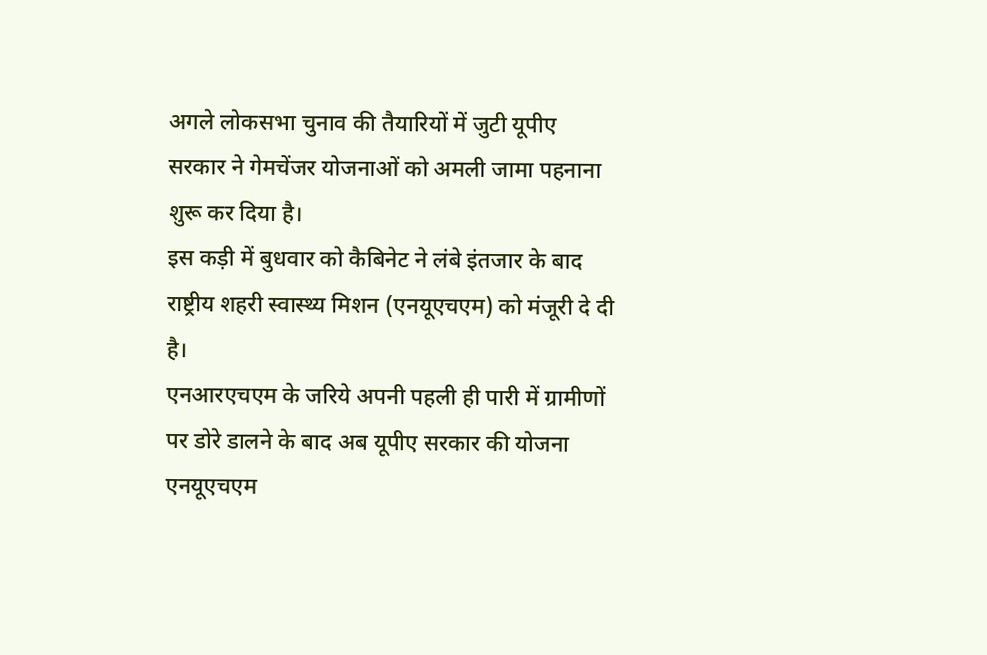अगले लोकसभा चुनाव की तैयारियों में जुटी यूपीए सरकार ने गेमचेंजर योजनाओं को अमली जामा पहनाना शुरू कर दिया है।
इस कड़ी में बुधवार को कैबिनेट ने लंबे इंतजार के बाद राष्ट्रीय शहरी स्वास्थ्य मिशन (एनयूएचएम) को मंजूरी दे दी है।
एनआरएचएम के जरिये अपनी पहली ही पारी में ग्रामीणों पर डोरे डालने के बाद अब यूपीए सरकार की योजना एनयूएचएम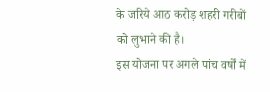के जरिये आठ करोड़ शहरी गरीबों को लुभाने की है।
इस योजना पर अगले पांच वर्षों में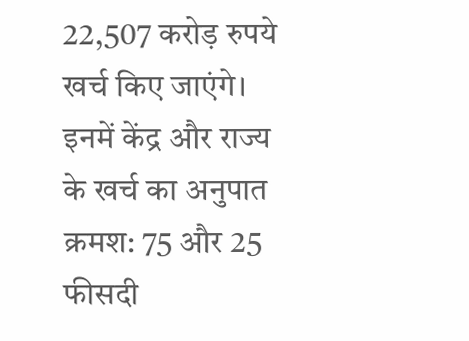22,507 करोड़ रुपये खर्च किए जाएंगे। इनमें केंद्र और राज्य के खर्च का अनुपात क्रमश: 75 और 25 फीसदी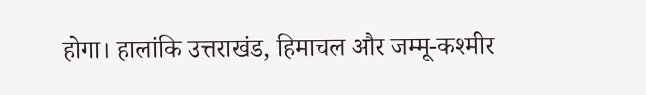होगा। हालांकि उत्तराखंड, हिमाचल और जम्मू-कश्मीर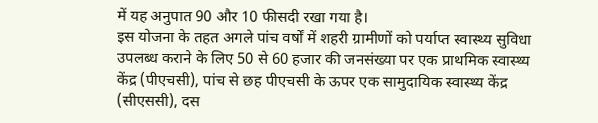में यह अनुपात 90 और 10 फीसदी रखा गया है।
इस योजना के तहत अगले पांच वर्षों में शहरी ग्रामीणों को पर्याप्त स्वास्थ्य सुविधा उपलब्ध कराने के लिए 50 से 60 हजार की जनसंख्या पर एक प्राथमिक स्वास्थ्य केंद्र (पीएचसी), पांच से छह पीएचसी के ऊपर एक सामुदायिक स्वास्थ्य केंद्र (सीएससी), दस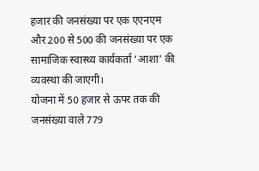हजार की जनसंख्या पर एक एएनएम और 200 से 500 की जनसंख्या पर एक सामाजिक स्वास्थ्य कार्यकर्ता ‘आशा’ की व्यवस्था की जाएगी।
योजना में 50 हजार से ऊपर तक की जनसंख्या वाले 779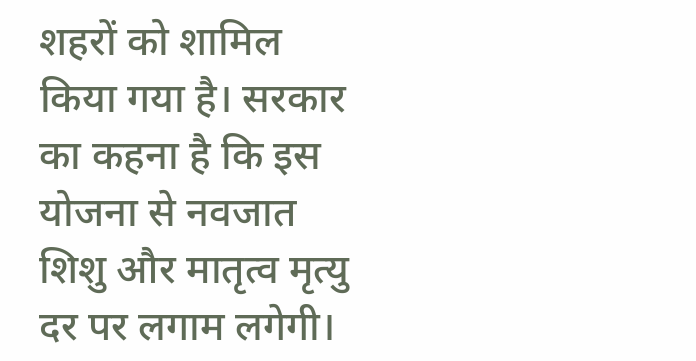शहरों को शामिल किया गया है। सरकार का कहना है कि इस योजना से नवजात शिशु और मातृत्व मृत्यु दर पर लगाम लगेगी।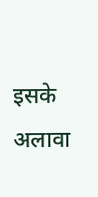इसके अलावा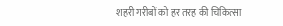शहरी गरीबों को हर तरह की चिकित्सा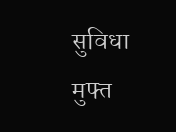सुविधा मुफ्त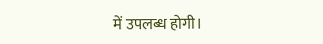में उपलब्ध होगी।